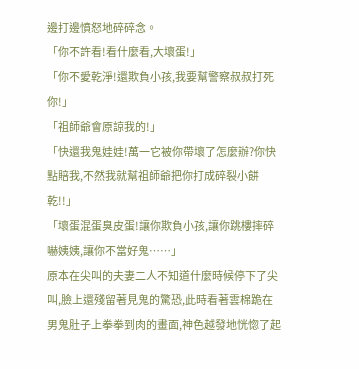邊打邊憤怒地碎碎念。
「你不許看!看什麼看,大壞蛋!」
「你不愛乾淨!還欺負小孩,我要幫警察叔叔打死你!」
「祖師爺會原諒我的!」
「快還我鬼娃娃!萬一它被你帶壞了怎麼辦?你快點賠我,不然我就幫祖師爺把你打成碎裂小餅乾!!」
「壞蛋混蛋臭皮蛋!讓你欺負小孩,讓你跳樓摔碎嚇姨姨,讓你不當好鬼……」
原本在尖叫的夫妻二人不知道什麼時候停下了尖叫,臉上還殘留著見鬼的驚恐,此時看著雲棉跪在男鬼肚子上拳拳到肉的畫面,神色越發地恍惚了起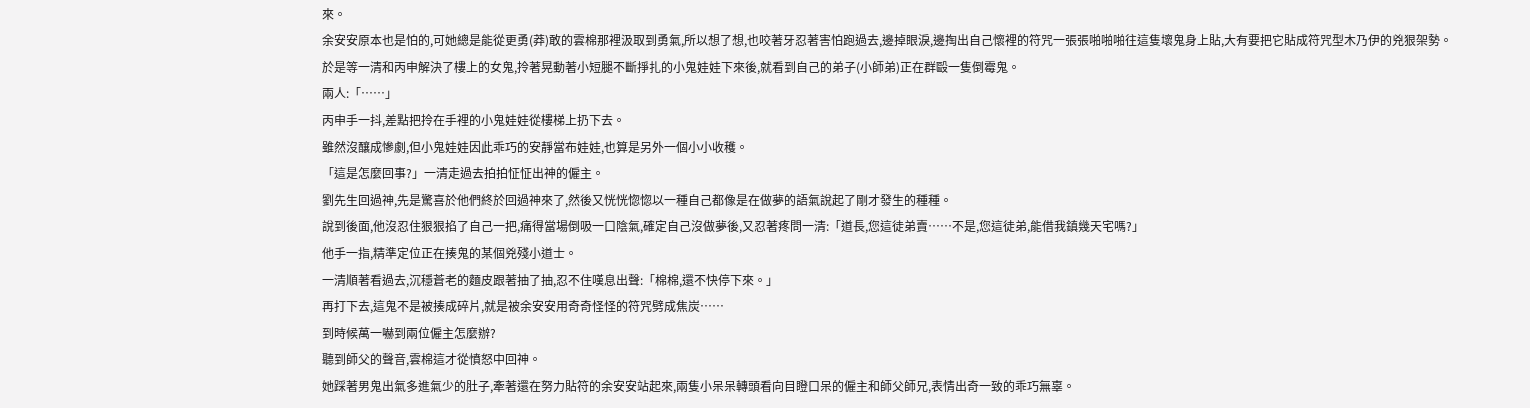來。
余安安原本也是怕的,可她總是能從更勇(莽)敢的雲棉那裡汲取到勇氣,所以想了想,也咬著牙忍著害怕跑過去,邊掉眼淚,邊掏出自己懷裡的符咒一張張啪啪啪往這隻壞鬼身上貼,大有要把它貼成符咒型木乃伊的兇狠架勢。
於是等一清和丙申解決了樓上的女鬼,拎著晃動著小短腿不斷掙扎的小鬼娃娃下來後,就看到自己的弟子(小師弟)正在群毆一隻倒霉鬼。
兩人:「……」
丙申手一抖,差點把拎在手裡的小鬼娃娃從樓梯上扔下去。
雖然沒釀成慘劇,但小鬼娃娃因此乖巧的安靜當布娃娃,也算是另外一個小小收穫。
「這是怎麼回事?」一清走過去拍拍怔怔出神的僱主。
劉先生回過神,先是驚喜於他們終於回過神來了,然後又恍恍惚惚以一種自己都像是在做夢的語氣說起了剛才發生的種種。
說到後面,他沒忍住狠狠掐了自己一把,痛得當場倒吸一口陰氣,確定自己沒做夢後,又忍著疼問一清:「道長,您這徒弟賣……不是,您這徒弟,能借我鎮幾天宅嗎?」
他手一指,精準定位正在揍鬼的某個兇殘小道士。
一清順著看過去,沉穩蒼老的麵皮跟著抽了抽,忍不住嘆息出聲:「棉棉,還不快停下來。」
再打下去,這鬼不是被揍成碎片,就是被余安安用奇奇怪怪的符咒劈成焦炭……
到時候萬一嚇到兩位僱主怎麼辦?
聽到師父的聲音,雲棉這才從憤怒中回神。
她踩著男鬼出氣多進氣少的肚子,牽著還在努力貼符的余安安站起來,兩隻小呆呆轉頭看向目瞪口呆的僱主和師父師兄,表情出奇一致的乖巧無辜。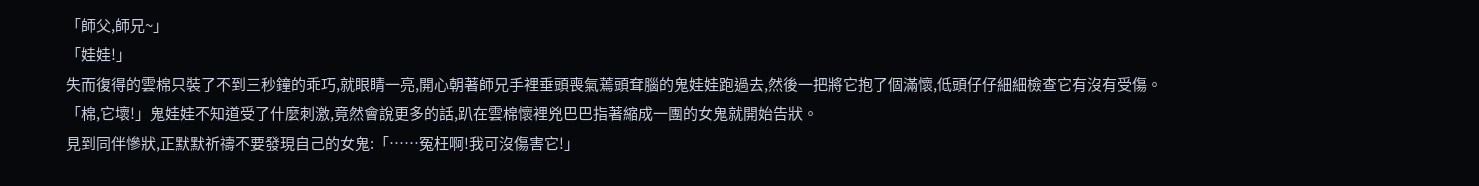「師父,師兄~」
「娃娃!」
失而復得的雲棉只裝了不到三秒鐘的乖巧,就眼睛一亮,開心朝著師兄手裡垂頭喪氣蔫頭耷腦的鬼娃娃跑過去,然後一把將它抱了個滿懷,低頭仔仔細細檢查它有沒有受傷。
「棉,它壞!」鬼娃娃不知道受了什麼刺激,竟然會說更多的話,趴在雲棉懷裡兇巴巴指著縮成一團的女鬼就開始告狀。
見到同伴慘狀,正默默祈禱不要發現自己的女鬼:「……冤枉啊!我可沒傷害它!」